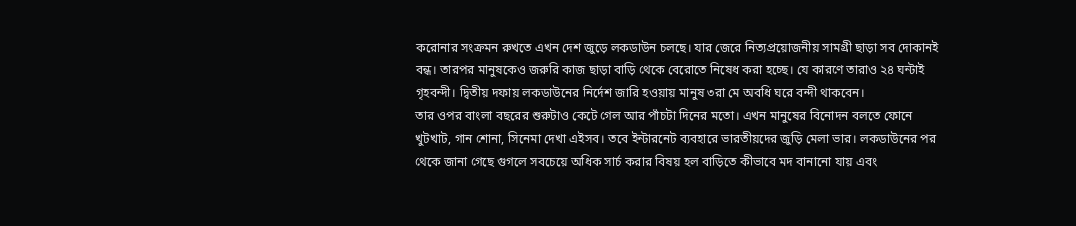করোনার সংক্রমন রুখতে এখন দেশ জুড়ে লকডাউন চলছে। যার জেরে নিত্যপ্রয়োজনীয় সামগ্রী ছাড়া সব দোকানই বন্ধ। তারপর মানুষকেও জরুরি কাজ ছাড়া বাড়ি থেকে বেরোতে নিষেধ করা হচ্ছে। যে কারণে তারাও ২৪ ঘন্টাই গৃহবন্দী। দ্বিতীয় দফায় লকডাউনের নির্দেশ জারি হওয়ায় মানুষ ৩রা মে অবধি ঘরে বন্দী থাকবেন।
তার ওপর বাংলা বছরের শুরুটাও কেটে গেল আর পাঁচটা দিনের মতো। এখন মানুষের বিনোদন বলতে ফোনে খুটখাট, গান শোনা, সিনেমা দেখা এইসব। তবে ইন্টারনেট ব্যবহারে ভারতীয়দের জুড়ি মেলা ভার। লকডাউনের পর থেকে জানা গেছে গুগলে সবচেয়ে অধিক সার্চ করার বিষয় হল বাড়িতে কীভাবে মদ বানানো যায় এবং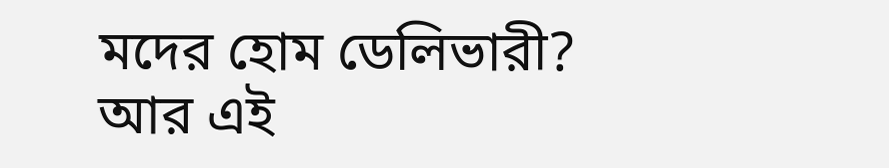মদের হোম ডেলিভারী? আর এই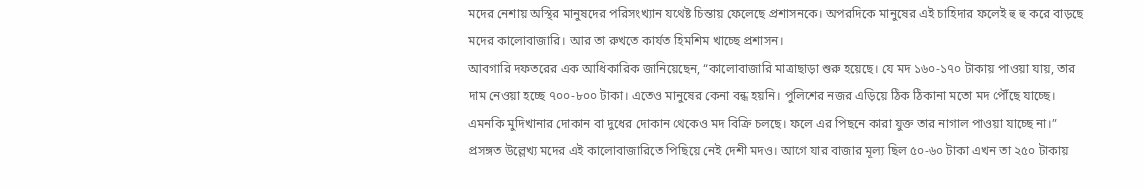মদের নেশায় অস্থির মানুষদের পরিসংখ্যান যথেষ্ট চিন্তায় ফেলেছে প্রশাসনকে। অপরদিকে মানুষের এই চাহিদার ফলেই হু হু করে বাড়ছে মদের কালোবাজারি। আর তা রুখতে কার্যত হিমশিম খাচ্ছে প্রশাসন।
আবগারি দফতরের এক আধিকারিক জানিয়েছেন, “কালোবাজারি মাত্রাছাড়া শুরু হয়েছে। যে মদ ১৬০-১৭০ টাকায় পাওয়া যায়, তার দাম নেওয়া হচ্ছে ৭০০-৮০০ টাকা। এতেও মানুষের কেনা বন্ধ হয়নি। পুলিশের নজর এড়িয়ে ঠিক ঠিকানা মতো মদ পৌঁছে যাচ্ছে। এমনকি মুদিখানার দোকান বা দুধের দোকান থেকেও মদ বিক্রি চলছে। ফলে এর পিছনে কারা যুক্ত তার নাগাল পাওয়া যাচ্ছে না।”
প্রসঙ্গত উল্লেখ্য মদের এই কালোবাজারিতে পিছিয়ে নেই দেশী মদও। আগে যার বাজার মূল্য ছিল ৫০-৬০ টাকা এখন তা ২৫০ টাকায়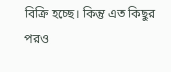বিক্রি হচ্ছে। কিন্তু এত কিছুর পরও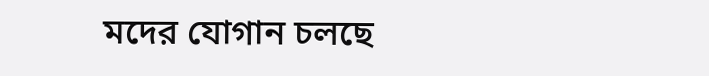মদের যোগান চলছে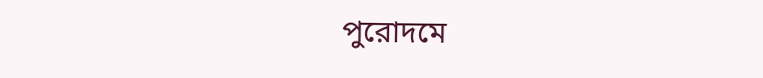পুরোদমে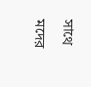সাথে মদের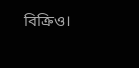বিক্রিও।